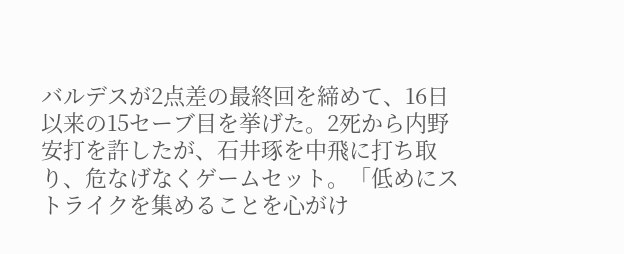バルデスが2点差の最終回を締めて、16日以来の15セーブ目を挙げた。2死から内野安打を許したが、石井琢を中飛に打ち取り、危なげなくゲームセット。「低めにストライクを集めることを心がけ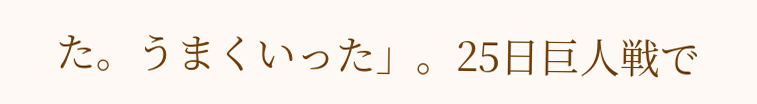た。うまくいった」。25日巨人戦で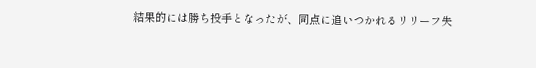結果的には勝ち投手となったが、同点に追いつかれるリリーフ失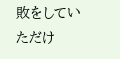敗をしていただけ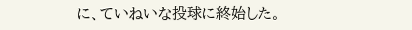に、ていねいな投球に終始した。